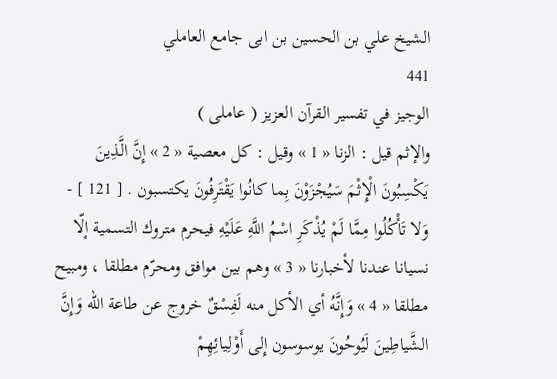الشيخ علي بن الحسين بن ابى جامع العاملي
441
الوجيز في تفسير القرآن العزيز ( عاملى )
والإثم قيل : الزنا « 1 » وقيل : كل معصية « 2 » إِنَّ الَّذِينَ يَكْسِبُونَ الْإِثْمَ سَيُجْزَوْنَ بِما كانُوا يَقْتَرِفُونَ يكتسبون . [ 121 ] - وَلا تَأْكُلُوا مِمَّا لَمْ يُذْكَرِ اسْمُ اللَّهِ عَلَيْهِ فيحرم متروك التسمية إلّا نسيانا عندنا لأخبارنا « 3 » وهم بين موافق ومحرّم مطلقا ، ومبيح مطلقا « 4 » وَإِنَّهُ أي الأكل منه لَفِسْقٌ خروج عن طاعة اللّه وَإِنَّ الشَّياطِينَ لَيُوحُونَ يوسوسون إِلى أَوْلِيائِهِمْ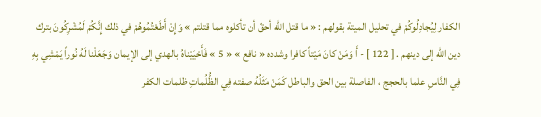الكفار لِيُجادِلُوكُمْ في تحليل الميتة بقولهم : « ما قتل اللّه أحقّ أن تأكلوه مما قتلتم » وَإِنْ أَطَعْتُمُوهُمْ في ذلك إِنَّكُمْ لَمُشْرِكُونَ بترك دين اللّه إلى دينهم . [ 122 ] - أَ وَمَنْ كانَ مَيْتاً كافرا وشدده « نافع » « 5 » فَأَحْيَيْناهُ بالهدي إلى الإيمان وَجَعَلْنا لَهُ نُوراً يَمْشِي بِهِ فِي النَّاسِ علما بالحجج ، الفاصلة بين الحق والباطل كَمَنْ مَثَلُهُ صفته فِي الظُّلُماتِ ظلمات الكفر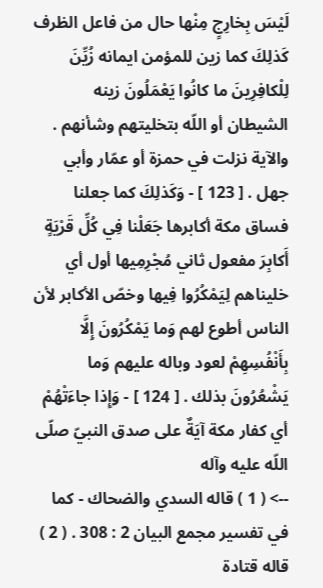لَيْسَ بِخارِجٍ مِنْها حال من فاعل الظرف كَذلِكَ كما زين للمؤمن ايمانه زُيِّنَ لِلْكافِرِينَ ما كانُوا يَعْمَلُونَ زينه الشيطان أو اللّه بتخليتهم وشأنهم . والآية نزلت في حمزة أو عمّار وأبي جهل . [ 123 ] - وَكَذلِكَ كما جعلنا فساق مكة أكابرها جَعَلْنا فِي كُلِّ قَرْيَةٍ أَكابِرَ مفعول ثاني مُجْرِمِيها أول أي خليناهم لِيَمْكُرُوا فِيها وخصّ الأكابر لأن الناس أطوع لهم وَما يَمْكُرُونَ إِلَّا بِأَنْفُسِهِمْ لعود وباله عليهم وَما يَشْعُرُونَ بذلك . [ 124 ] - وَإِذا جاءَتْهُمْ أي كفار مكة آيَةٌ على صدق النبيّ صلّى اللّه عليه وآله
--> ( 1 ) قاله السدي والضحاك - كما في تفسير مجمع البيان 2 : 308 . ( 2 ) قاله قتادة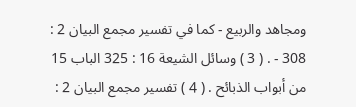ومجاهد والربيع - كما في تفسير مجمع البيان 2 : 308 - . ( 3 ) وسائل الشيعة 16 : 325 الباب 15 من أبواب الذبائح . ( 4 ) تفسير مجمع البيان 2 :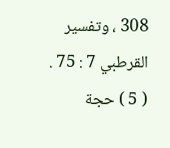308 ، وتفسير القرطبي 7 : 75 . ( 5 ) حجة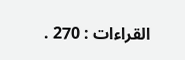القراءات : 270 .